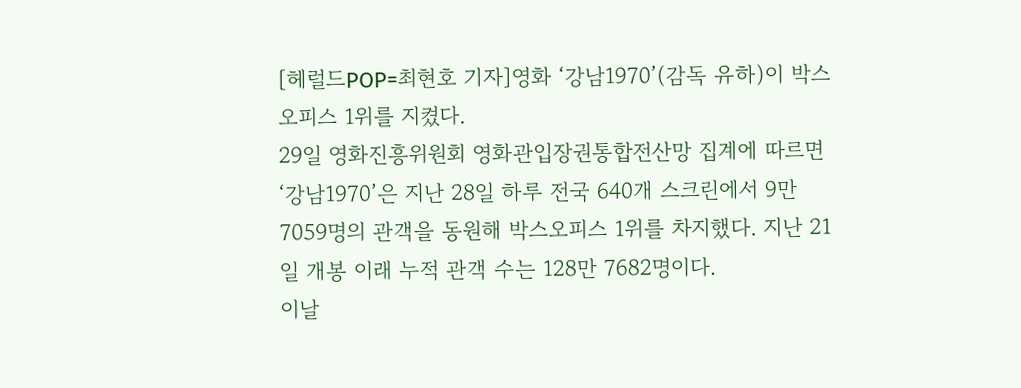[헤럴드POP=최현호 기자]영화 ‘강남1970’(감독 유하)이 박스오피스 1위를 지켰다.
29일 영화진흥위원회 영화관입장권통합전산망 집계에 따르면 ‘강남1970’은 지난 28일 하루 전국 640개 스크린에서 9만 7059명의 관객을 동원해 박스오피스 1위를 차지했다. 지난 21일 개봉 이래 누적 관객 수는 128만 7682명이다.
이날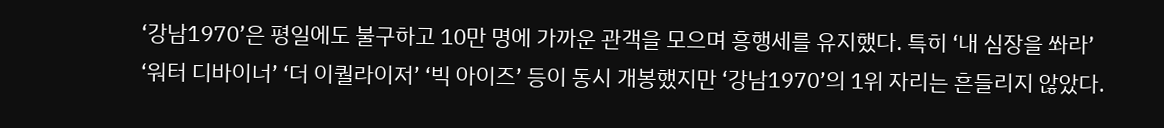‘강남1970’은 평일에도 불구하고 10만 명에 가까운 관객을 모으며 흥행세를 유지했다. 특히 ‘내 심장을 쏴라’ ‘워터 디바이너’ ‘더 이퀄라이저’ ‘빅 아이즈’ 등이 동시 개봉했지만 ‘강남1970’의 1위 자리는 흔들리지 않았다.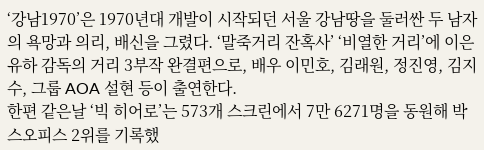‘강남1970’은 1970년대 개발이 시작되던 서울 강남땅을 둘러싼 두 남자의 욕망과 의리, 배신을 그렸다. ‘말죽거리 잔혹사’ ‘비열한 거리’에 이은 유하 감독의 거리 3부작 완결편으로, 배우 이민호, 김래원, 정진영, 김지수, 그룹 AOA 설현 등이 출연한다.
한편 같은날 ‘빅 히어로’는 573개 스크린에서 7만 6271명을 동원해 박스오피스 2위를 기록했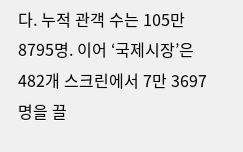다. 누적 관객 수는 105만 8795명. 이어 ‘국제시장’은 482개 스크린에서 7만 3697명을 끌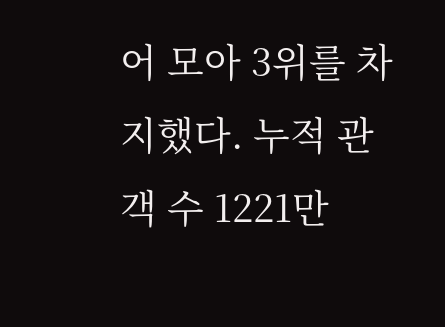어 모아 3위를 차지했다. 누적 관객 수 1221만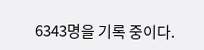6343명을 기록 중이다.